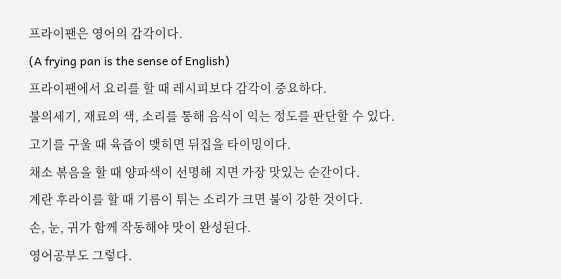프라이팬은 영어의 감각이다.
(A frying pan is the sense of English)
프라이팬에서 요리를 할 때 레시피보다 감각이 중요하다.
불의세기, 재료의 색, 소리를 통해 음식이 익는 정도를 판단할 수 있다.
고기를 구울 때 육즙이 맺히면 뒤집을 타이밍이다.
채소 볶음을 할 때 양파색이 선명해 지면 가장 맛있는 순간이다.
계란 후라이를 할 때 기름이 튀는 소리가 크면 불이 강한 것이다.
손, 눈, 귀가 함께 작동해야 맛이 완성된다.
영어공부도 그렇다.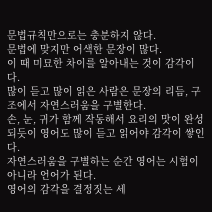문법규칙만으로는 충분하지 않다.
문법에 맞지만 어색한 문장이 많다.
이 때 미묘한 차이를 알아내는 것이 감각이다.
많이 듣고 많이 읽은 사람은 문장의 리듬, 구조에서 자연스러움을 구별한다.
손, 눈, 귀가 함께 작동해서 요리의 맛이 완성되듯이 영어도 많이 듣고 읽어야 감각이 쌓인다.
자연스러움을 구별하는 순간 영어는 시험이 아니라 언어가 된다.
영어의 감각을 결정짓는 세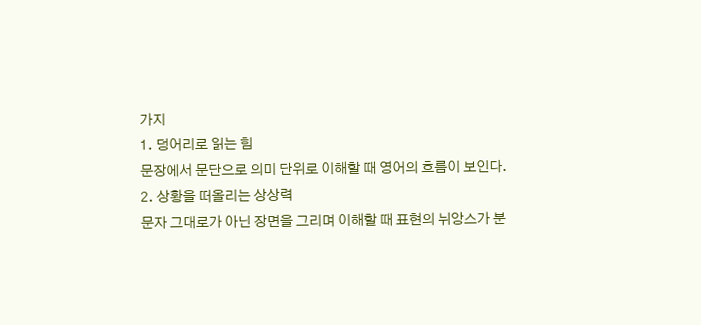가지
1. 덩어리로 읽는 힘
문장에서 문단으로 의미 단위로 이해할 때 영어의 흐름이 보인다.
2. 상황을 떠올리는 상상력
문자 그대로가 아닌 장면을 그리며 이해할 때 표현의 뉘앙스가 분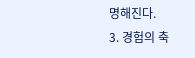명해진다.
3. 경험의 축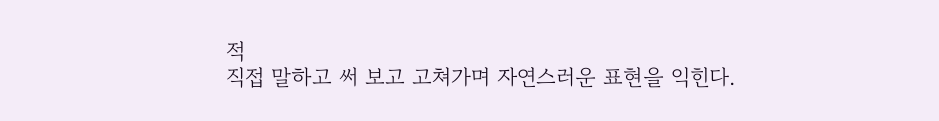적
직접 말하고 써 보고 고쳐가며 자연스러운 표현을 익힌다.